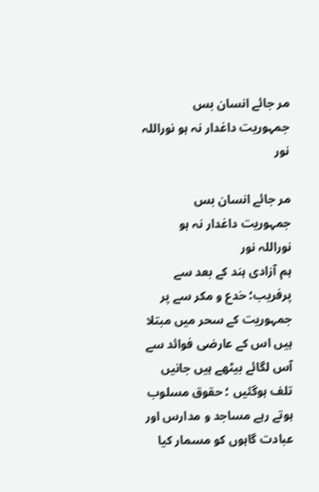مر جائے انسان بس جمہوریت داغدار نہ ہو نوراللہ نور

مر جائے انسان بس جمہوریت داغدار نہ ہو
نوراللہ نور
ہم آزادی ہند کے بعد سے پرفریب؛ خدع و مکر سے پر جمہوریت کے سحر میں مبتلا ہیں اس کے عارضی فوائد سے آس لگائے بیٹھے ہیں جانیں تلف ہوگئیں ؛ حقوق مسلوب ہوتے رہے مساجد و مدارس اور عبادت گاہوں کو مسمار کیا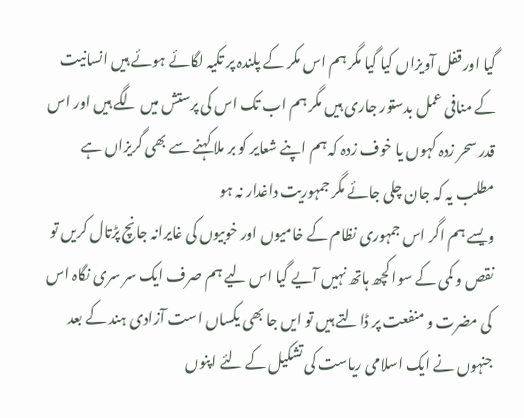گیا اور قفل آویزاں کیا گیا مگر ہم اس مکر کے پلندہ پر تکیہ لگائے ہوئے ہیں انسانیت کے منافی عمل بدستور جاری ہیں مگر ہم اب تک اس کی پرستش میں لگے ہیں اور اس قدر سحر زدہ کہوں یا خوف زدہ کہ ہم اپنے شعایر کو بر ملا کہنے سے بھی گریزاں ہے مطلب یہ کہ جان چلی جائے مگر جمہوریت داغدار نہ ہو
ویسے ہم اگر اس جمہوری نظام کے خامیوں اور خوبیوں کی غایرانہ جانچ پڑتال کریں تو نقص و کمی کے سوا کچھ ہاتھ نہیں آیے گیا اس لیے ہم صرف ایک سر سری نگاہ اس کی مضرت و منفعت پر ڈالتے ہیں تو ایں جا بھی یکساں است آزادی ہند کے بعد جنہوں نے ایک اسلامی ریاست کی تشکیل کے لئے اپنوں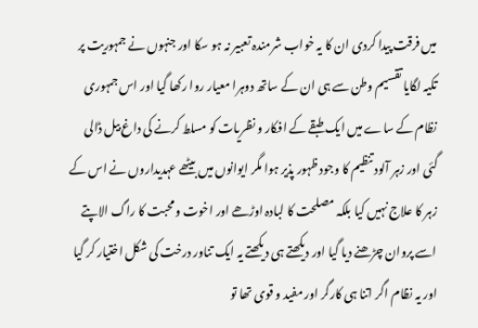میں فرقت پیدا کردی ان کا یہ خواب شرمندہ تعبیر نہ ہو سکا اور جنہوں نے جمہوریت پر تکیہ لگایا تقسیم وطن سے ہی ان کے ساتھ دوہرا معیار روا رکھا گیا اور اس جمہوری نظام کے ساے میں ایک طبقے کے افکار و نظریات کو مسلط کرنے کی داغ بیل ڈالی گئی اور زہر آلود تنظیم کا وجود ظہور پذیر ہوا مگر ایوانوں میں بیٹھے عہدیداروں نے اس کے زہر کا علاج نہیں کیا بلکہ مصلحت کا لبادہ اوڑھے اور اخوت و محبت کا راگ الاپتے اسے پروان چڑھنے دیا گیا اور دیکھتے ہی دیکھتے یہ ایک تناور درخت کی شکل اختیار کر گیا اور یہ نظام اگر اتنا ہی کارگر اور مفید و قوی تھا تو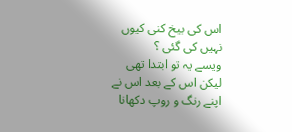اس کی بیخ کنی کیوں نہیں کی گئی ؟
ویسے یہ تو ابتدا تھی لیکن اس کے بعد اس نے اپنے رنگ و روپ دکھانا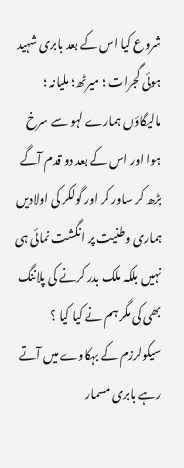شروع کیا اس کے بعد بابری شہید ہوئی گجرات ؛ میرٹھ؛ ملیانہ ؛ مالیگاؤں ہمارے لہو سے سرخ ہوا اور اس کے بعد دو قدم آگے بڑھ کر ساور کر اور گولکر کی اولادیں ہماری وطنیت پر انگشت نمائی ہی نہیں بلکہ ملک بدر کرنے کی پلاننگ بھی کی مگر ہم نے کیا کیا ؟ سیکولرزم کے بہکاوے میں آتے رہے بابری مسمار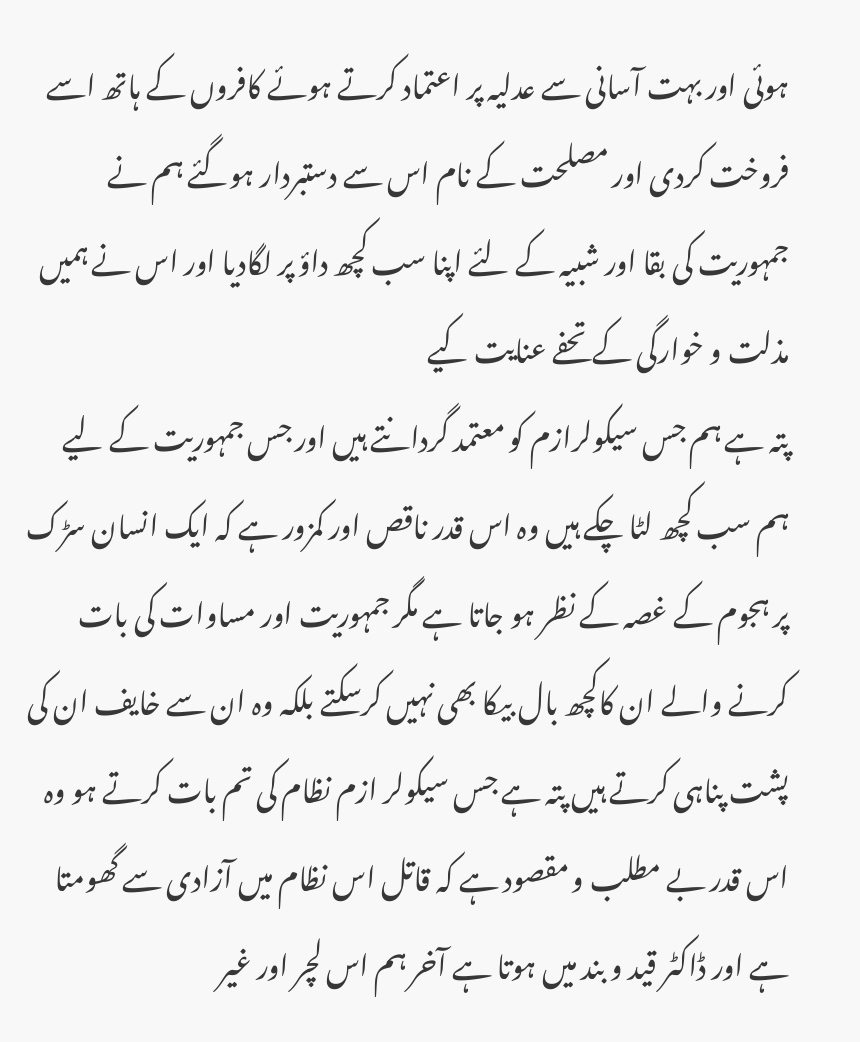ہوئی اور بہت آسانی سے عدلیہ پر اعتماد کرتے ہوئے کافروں کے ہاتھ اسے فروخت کردی اور مصلحت کے نام اس سے دستبردار ہوگئے ہم نے جمہوریت کی بقا اور شبیہ کے لئے اپنا سب کچھ داؤ پر لگادیا اور اس نے ہمیں مذلت و خوارگی کے تحفے عنایت کیے
پتہ ہے ہم جس سیکولرازم کو معتمد گردانتے ہیں اور جس جمہوریت کے لیے ہم سب کچھ لٹا چکے ہیں وہ اس قدر ناقص اور کمزور ہے کہ ایک انسان سڑک پر ہجوم کے غصہ کے نظر ہو جاتا ہے مگر جمہوریت اور مساوات کی بات کرنے والے ان کاکچھ بال بیکا بھی نہیں کرسکتے بلکہ وہ ان سے خایف ان کی پشت پناہی کرتے ہیں پتہ ہے جس سیکولر ازم نظام کی تم بات کرتے ہو وہ اس قدر بے مطلب و مقصود ہے کہ قاتل اس نظام میں آزادی سے گھومتا ہے اور ڈاکٹر قید و بند میں ہوتا ہے آخر ہم اس لچر اور غیر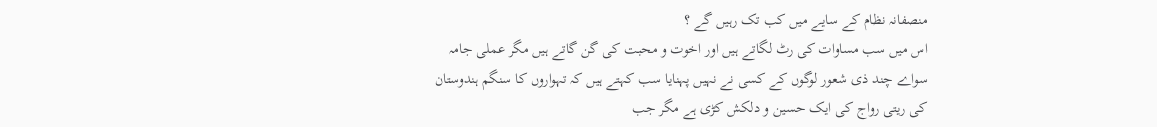منصفانہ نظام کے سایے میں کب تک رہیں گے ؟
اس میں سب مساوات کی رٹ لگاتے ہیں اور اخوت و محبت کی گن گاتے ہیں مگر عملی جامہ سواے چند ذی شعور لوگوں کے کسی نے نہیں پہنایا سب کہتے ہیں کہ تہواروں کا سنگم ہندوستان کی ریتی رواج کی ایک حسین و دلکش کڑی ہے مگر جب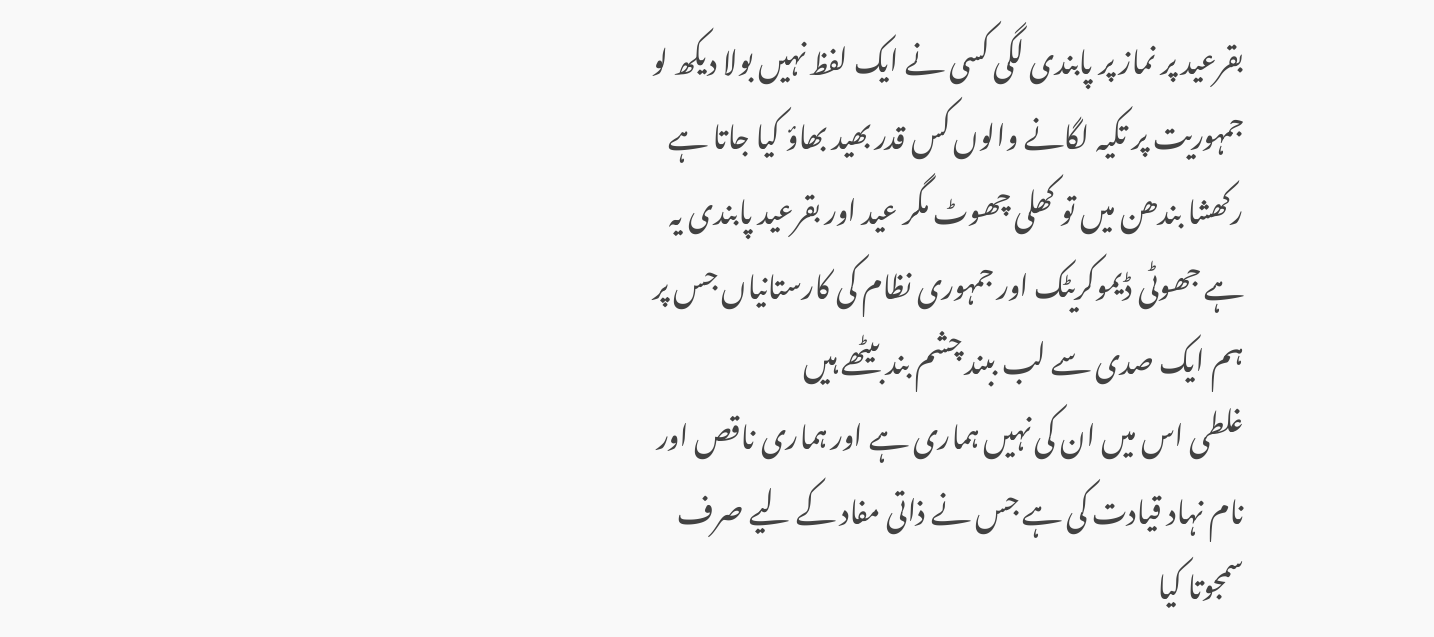بقرعید پر نماز پر پابندی لگی کسی نے ایک لفظ نہیں بولا دیکھ لو جمہوریت پر تکیہ لگانے والوں کس قدر بھید بھاؤ کیا جاتا ہے رکھشا بندھن میں تو کھلی چھوٹ مگر عید اور بقرعید پابندی یہ ہے جھوٹی ڈیموکریٹک اور جمہوری نظام کی کارستانیاں جس پر ہم ایک صدی سے لب ببند چشم بند بیٹھے ہیں
غلطی اس میں ان کی نہیں ہماری ہے اور ہماری ناقص اور نام نہاد قیادت کی ہے جس نے ذاتی مفاد کے لیے صرف سمجوتا کیا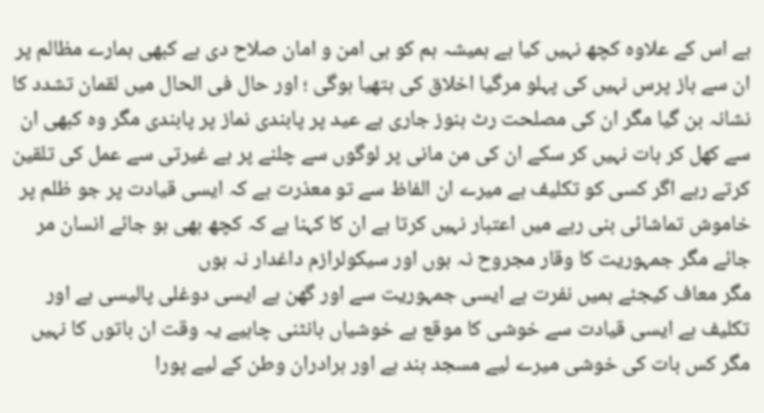ہے اس کے علاوہ کچھ نہیں کیا ہے ہمیشہ ہم کو ہی امن و امان صلاح دی ہے کبھی ہمارے مظالم پر ان سے باز پرس نہیں کی پہلو مرگیا اخلاق کی ہتھیا ہوگی ؛ اور حال فی الحال میں لقمان تشدد کا نشانہ بن گیا مگر ان کی مصلحت رٹ ہنوز جاری ہے عید پر پابندی نماز پر پابندی مگر وہ کبھی ان سے کھل کر بات نہیں کر سکے ان کی من مانی پر لوگوں سے چلنے پر بے غیرتی سے عمل کی تلقین کرتے رہے اگر کسی کو تکلیف ہے میرے ان الفاظ سے تو معذرت ہے کہ ایسی قیادت پر جو ظلم پر خاموش تماشائی بنی رہے میں اعتبار نہیں کرتا ہے ان کا کہنا ہے کہ کچھ بھی ہو جائے انسان مر جائے مگر جمہوریت کا وقار مجروح نہ ہوں اور سیکولرازم داغدار نہ ہوں
مگر معاف کیجئے ہمیں نفرت ہے ایسی جمہوریت سے اور گھن ہے ایسی دوغلی پالیسی ہے اور تکلیف ہے ایسی قیادت سے خوشی کا موقع ہے خوشیاں بانٹنی چاہیے یہ وقت ان باتوں کا نہیں مگر کس بات کی خوشی میرے لیے مسجد بند ہے اور برادران وطن کے لیے پورا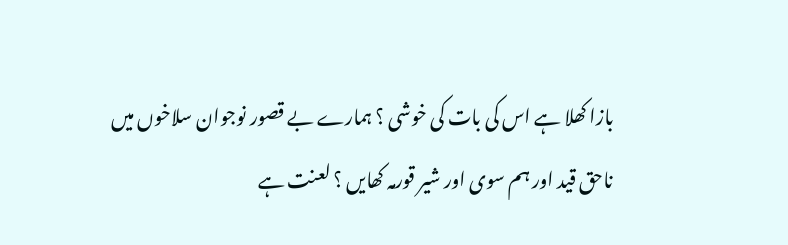بازا کھلا ہے اس کی بات کی خوشی ؟ ہمارے بے قصور نوجوان سلاخوں میں ناحق قید اور ہم سوی اور شیر قورمہ کھایں ؟ لعنت ہے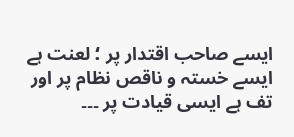ایسے صاحب اقتدار پر ؛ لعنت ہے ایسے خستہ و ناقص نظام پر اور تف ہے ایسی قیادت پر ۔۔۔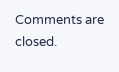Comments are closed.